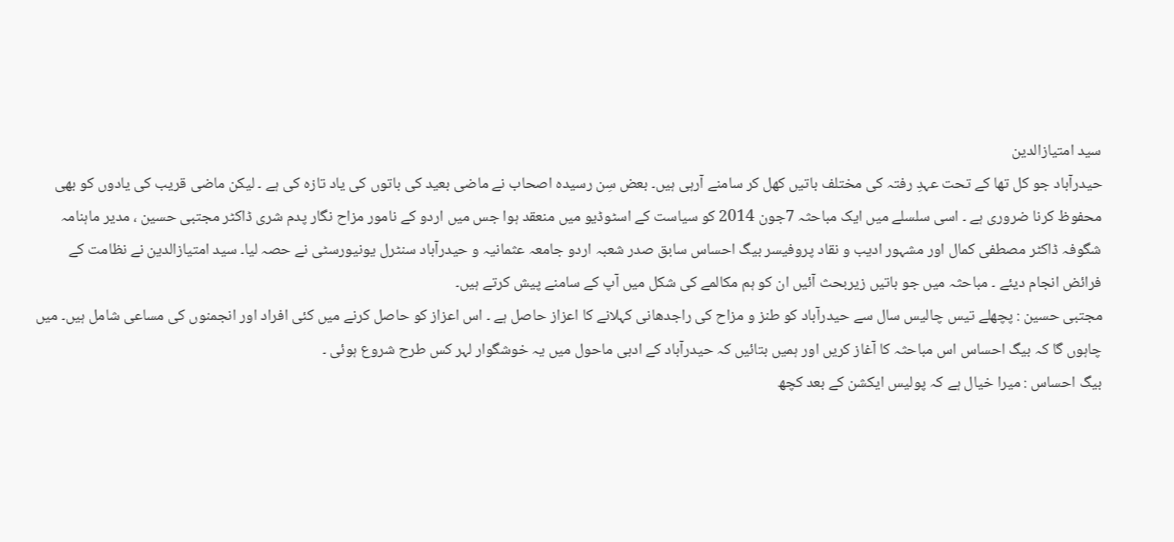سید امتیازالدین
حیدرآباد جو کل تھا کے تحت عہدِ رفتہ کی مختلف باتیں کھل کر سامنے آرہی ہیں۔ بعض سِن رسیدہ اصحاب نے ماضی بعید کی باتوں کی یاد تازہ کی ہے ۔ لیکن ماضی قریب کی یادوں کو بھی محفوظ کرنا ضروری ہے ۔ اسی سلسلے میں ایک مباحثہ 7جون 2014 کو سیاست کے اسٹوڈیو میں منعقد ہوا جس میں اردو کے نامور مزاح نگار پدم شری ڈاکٹر مجتبی حسین ، مدیر ماہنامہ شگوفہ ڈاکٹر مصطفی کمال اور مشہور ادیب و نقاد پروفیسر بیگ احساس سابق صدر شعبہ اردو جامعہ عثمانیہ و حیدرآباد سنٹرل یونیورسٹی نے حصہ لیا۔ سید امتیازالدین نے نظامت کے فرائض انجام دیئے ۔ مباحثہ میں جو باتیں زیربحث آئیں ان کو ہم مکالمے کی شکل میں آپ کے سامنے پیش کرتے ہیں۔
مجتبی حسین : پچھلے تیس چالیس سال سے حیدرآباد کو طنز و مزاح کی راجدھانی کہلانے کا اعزاز حاصل ہے ۔ اس اعزاز کو حاصل کرنے میں کئی افراد اور انجمنوں کی مساعی شامل ہیں۔ میں چاہوں گا کہ بیگ احساس اس مباحثہ کا آغاز کریں اور ہمیں بتائیں کہ حیدرآباد کے ادبی ماحول میں یہ خوشگوار لہر کس طرح شروع ہوئی ۔
بیگ احساس : میرا خیال ہے کہ پولیس ایکشن کے بعد کچھ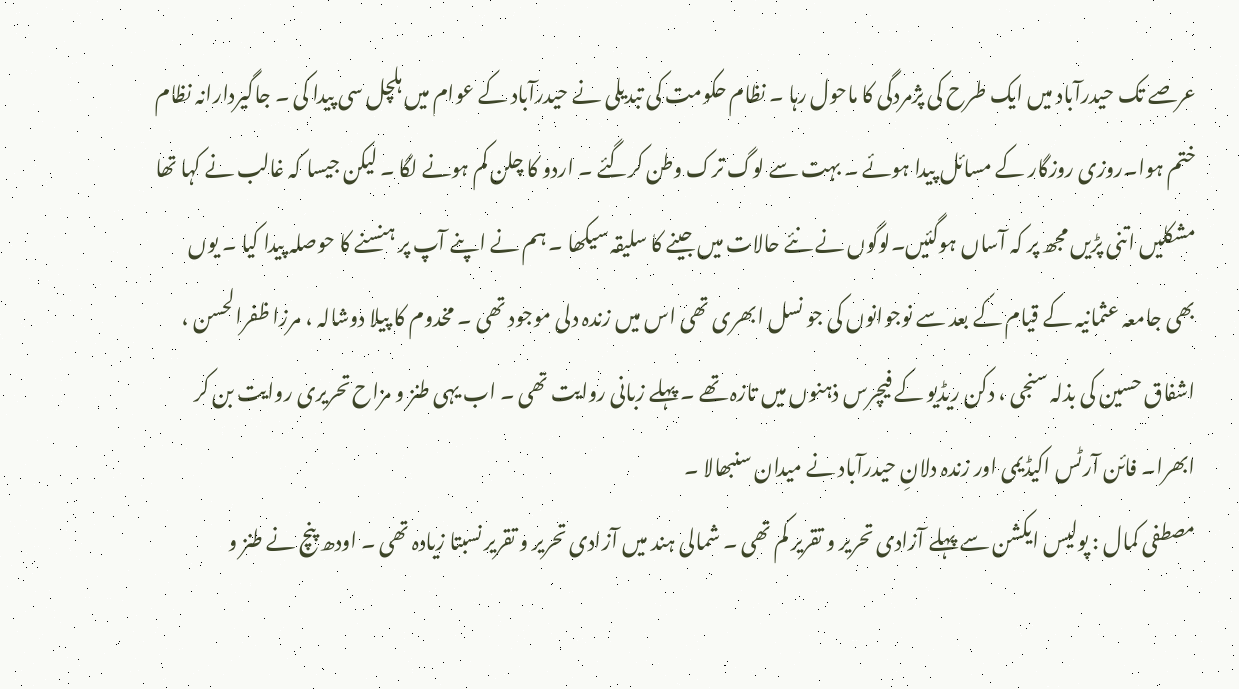عرصے تک حیدرآباد میں ایک طرح کی پژمردگی کا ماحول رہا ۔ نظام حکومت کی تبدیلی نے حیدرآباد کے عوام میں ہلچل سی پیدا کی ۔ جاگیردارانہ نظام ختم ہوا۔روزی روزگار کے مسائل پیدا ہوئے ۔ بہت سے لوگ ترک وطن کرگئے ۔ اردو کا چلن کم ہونے لگا ۔ لیکن جیسا کہ غالب نے کہا تھا مشکلیں اتنی پڑیں مجھ پر کہ آساں ہوگئیں۔لوگوں نے نئے حالات میں جینے کا سلیقہ سیکھا ۔ ہم نے اپنے آپ پر ہنسنے کا حوصلہ پیدا کیا ۔ یوں بھی جامعہ عثمانیہ کے قیام کے بعد سے نوجوانوں کی جو نسل ابھری تھی اس میں زندہ دلی موجود تھی ۔ مخدوم کا پیلا دوشالہ ، مرزا ظفرالحسن ، اشفاق حسین کی بذلہ سنجی ، دکن ریڈیو کے فیچرس ذہنوں میں تازہ تھے ۔ پہلے زبانی روایت تھی ۔ اب یہی طنز و مزاح تحریری روایت بن کر ابھرا۔ فائن آرٹس اکیڈیمی اور زندہ دلانِ حیدرآباد نے میدان سنبھالا ۔
مصطفی کمال : پولیس ایکشن سے پہلے آزادی تحریر و تقریر کم تھی ۔ شمالی ہند میں آزادی تحریر و تقریر نسبتا زیادہ تھی ۔ اودھ پنچ نے طنز و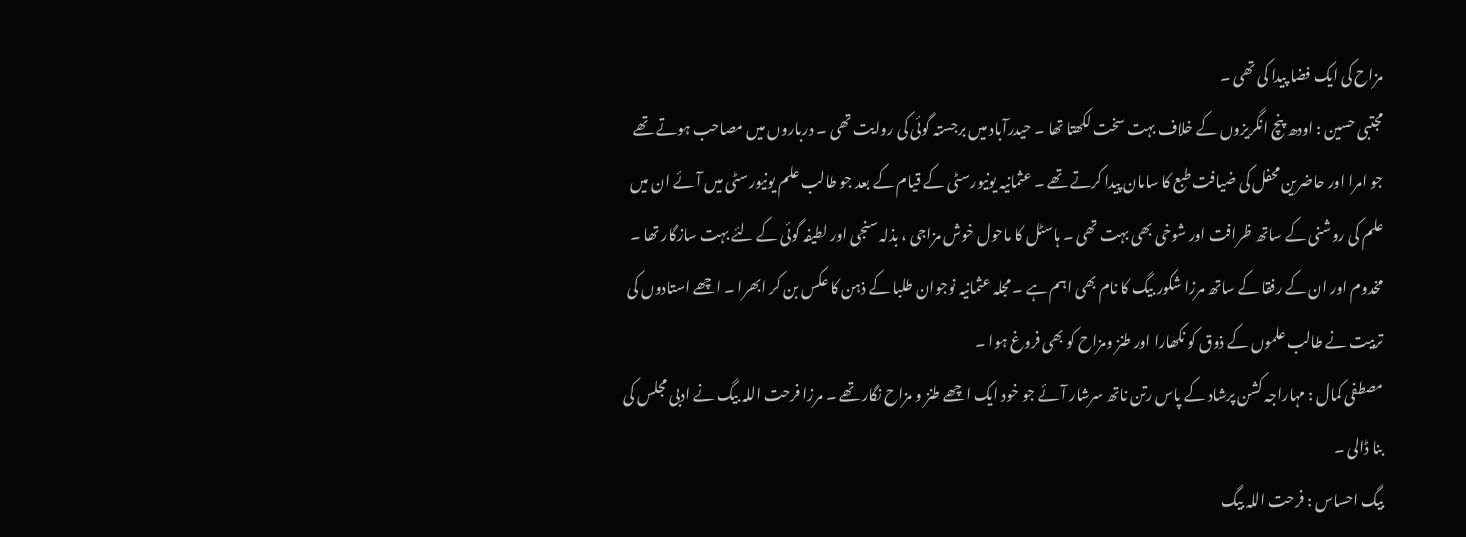مزاح کی ایک فضا پیدا کی تھی ۔
مجتبی حسین : اودھ پنچ انگریزوں کے خلاف بہت سخت لکھتا تھا ۔ حیدرآباد میں برجستہ گوئی کی روایت تھی ۔ درباروں میں مصاحب ہوتے تھے جو امرا اور حاضرین محفل کی ضیافت طبع کا سامان پیدا کرتے تھے ۔ عثمانیہ یونیورسٹی کے قیام کے بعد جو طالب علم یونیورسٹی میں آئے ان میں علم کی روشنی کے ساتھ ظرافت اور شوخی بھی بہت تھی ۔ ہاسٹل کا ماحول خوش مزاجی ، بذلہ سنجی اور لطیفہ گوئی کے لئے بہت سازگار تھا ۔ مخدوم اور ان کے رفقا کے ساتھ مرزا شکور بیگ کا نام بھی اہم ہے ۔ مجلہ عثمانیہ نوجوان طلبا کے ذہن کا عکس بن کر ابھرا ۔ اچھے استادوں کی تربیت نے طالب علموں کے ذوق کو نکھارا اور طنز ومزاح کو بھی فروغ ہوا ۔
مصطفی کمال : مہاراجہ کشن پرشاد کے پاس رتن ناتھ سرشار آئے جو خود ایک اچھے طنز و مزاح نگار تھے ۔ مرزا فرحت اللہ بیگ نے ادبی مجلس کی بنا ڈالی ۔
بیگ احساس : فرحت اللہ بیگ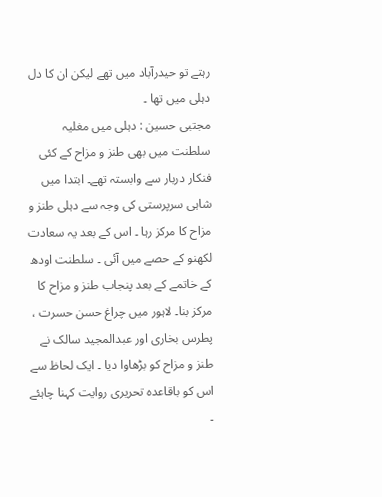رہتے تو حیدرآباد میں تھے لیکن ان کا دل دہلی میں تھا ۔
مجتبی حسین : دہلی میں مغلیہ سلطنت میں بھی طنز و مزاح کے کئی فنکار دربار سے وابستہ تھے۔ ابتدا میں شاہی سرپرستی کی وجہ سے دہلی طنز و مزاح کا مرکز رہا ۔ اس کے بعد یہ سعادت لکھنو کے حصے میں آئی ۔ سلطنت اودھ کے خاتمے کے بعد پنجاب طنز و مزاح کا مرکز بنا۔ لاہور میں چراغ حسن حسرت ، پطرس بخاری اور عبدالمجید سالک نے طنز و مزاح کو بڑھاوا دیا ۔ ایک لحاظ سے اس کو باقاعدہ تحریری روایت کہنا چاہئے ۔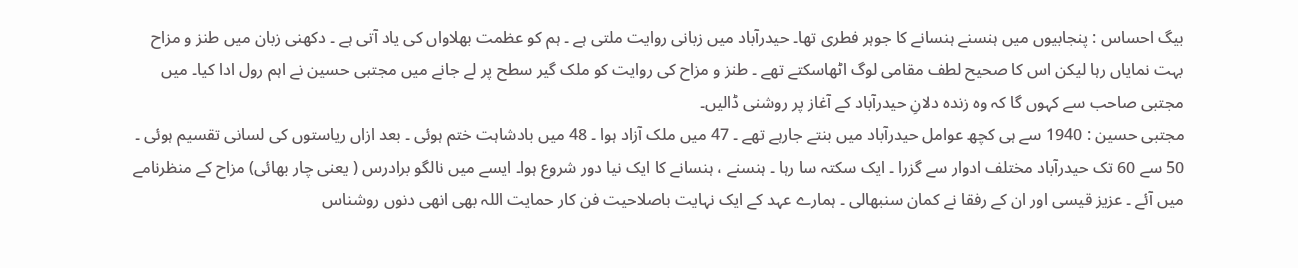بیگ احساس : پنجابیوں میں ہنسنے ہنسانے کا جوہر فطری تھا۔ حیدرآباد میں زبانی روایت ملتی ہے ۔ ہم کو عظمت بھلاواں کی یاد آتی ہے ۔ دکھنی زبان میں طنز و مزاح بہت نمایاں رہا لیکن اس کا صحیح لطف مقامی لوگ اٹھاسکتے تھے ۔ طنز و مزاح کی روایت کو ملک گیر سطح پر لے جانے میں مجتبی حسین نے اہم رول ادا کیا۔ میں مجتبی صاحب سے کہوں گا کہ وہ زندہ دلانِ حیدرآباد کے آغاز پر روشنی ڈالیں۔
مجتبی حسین : 1940 سے ہی کچھ عوامل حیدرآباد میں بنتے جارہے تھے ۔ 47 میں ملک آزاد ہوا ۔ 48 میں بادشاہت ختم ہوئی ۔ بعد ازاں ریاستوں کی لسانی تقسیم ہوئی ۔ 50 سے 60 تک حیدرآباد مختلف ادوار سے گزرا ۔ ایک سکتہ سا رہا ۔ ہنسنے ، ہنسانے کا ایک نیا دور شروع ہوا۔ ایسے میں نالگو برادرس ( یعنی چار بھائی) مزاح کے منظرنامے میں آئے ۔ عزیز قیسی اور ان کے رفقا نے کمان سنبھالی ۔ ہمارے عہد کے ایک نہایت باصلاحیت فن کار حمایت اللہ بھی انھی دنوں روشناس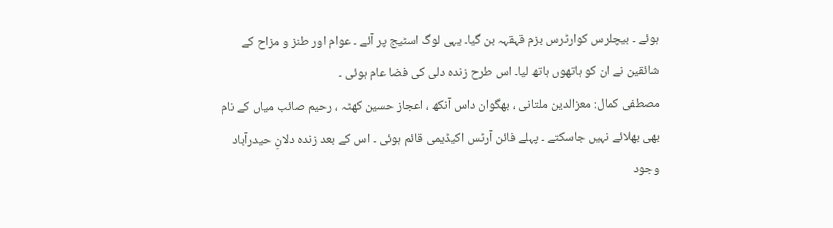ہوئے ۔ بیچلرس کوارٹرس بزم قہقہہ بن گیا۔ یہی لوگ اسٹیج پر آئے ۔ عوام اور طنز و مزاح کے شائقین نے ان کو ہاتھوں ہاتھ لیا۔ اس طرح زندہ دلی کی فضا عام ہوئی ۔
مصطفی کمال: معزالدین ملتانی ، بھگوان داس آنکھ ، اعجاز حسین کھٹہ ، رحیم صائب میاں کے نام بھی بھلائے نہیں جاسکتے ۔ پہلے فائن آرٹس اکیڈیمی قائم ہوئی ۔ اس کے بعد زندہ دلانِ حیدرآباد وجود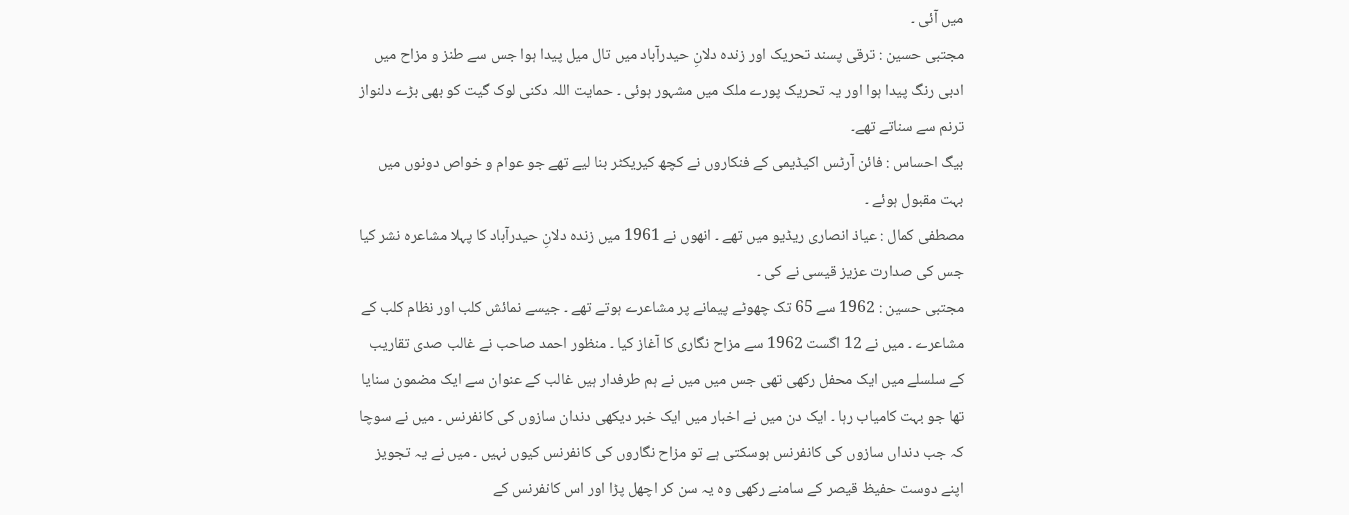میں آئی ۔
مجتبی حسین : ترقی پسند تحریک اور زندہ دلانِ حیدرآباد میں تال میل پیدا ہوا جس سے طنز و مزاح میں ادبی رنگ پیدا ہوا اور یہ تحریک پورے ملک میں مشہور ہوئی ۔ حمایت اللہ دکنی لوک گیت کو بھی بڑے دلنواز ترنم سے سناتے تھے۔
بیگ احساس : فائن آرٹس اکیڈیمی کے فنکاروں نے کچھ کیریکٹر بنا لیے تھے جو عوام و خواص دونوں میں بہت مقبول ہوئے ۔
مصطفی کمال : عیاذ انصاری ریڈیو میں تھے ۔ انھوں نے 1961 میں زندہ دلانِ حیدرآباد کا پہلا مشاعرہ نشر کیا جس کی صدارت عزیز قیسی نے کی ۔
مجتبی حسین : 1962 سے 65 تک چھوٹے پیمانے پر مشاعرے ہوتے تھے ۔ جیسے نمائش کلب اور نظام کلب کے مشاعرے ۔ میں نے 12 اگست 1962 سے مزاح نگاری کا آغاز کیا ۔ منظور احمد صاحب نے غالب صدی تقاریب کے سلسلے میں ایک محفل رکھی تھی جس میں میں نے ہم طرفدار ہیں غالب کے عنوان سے ایک مضمون سنایا تھا جو بہت کامیاب رہا ۔ ایک دن میں نے اخبار میں ایک خبر دیکھی دندان سازوں کی کانفرنس ۔ میں نے سوچا کہ جب دنداں سازوں کی کانفرنس ہوسکتی ہے تو مزاح نگاروں کی کانفرنس کیوں نہیں ۔ میں نے یہ تجویز اپنے دوست حفیظ قیصر کے سامنے رکھی وہ یہ سن کر اچھل پڑا اور اس کانفرنس کے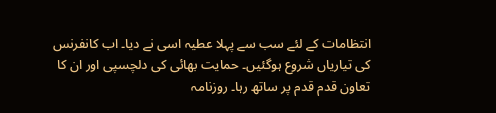انتظامات کے لئے سب سے پہلا عطیہ اسی نے دیا۔ اب کانفرنس کی تیاریاں شروع ہوگئیں۔ حمایت بھائی کی دلچسپی اور ان کا تعاون قدم قدم پر ساتھ رہا۔ روزنامہ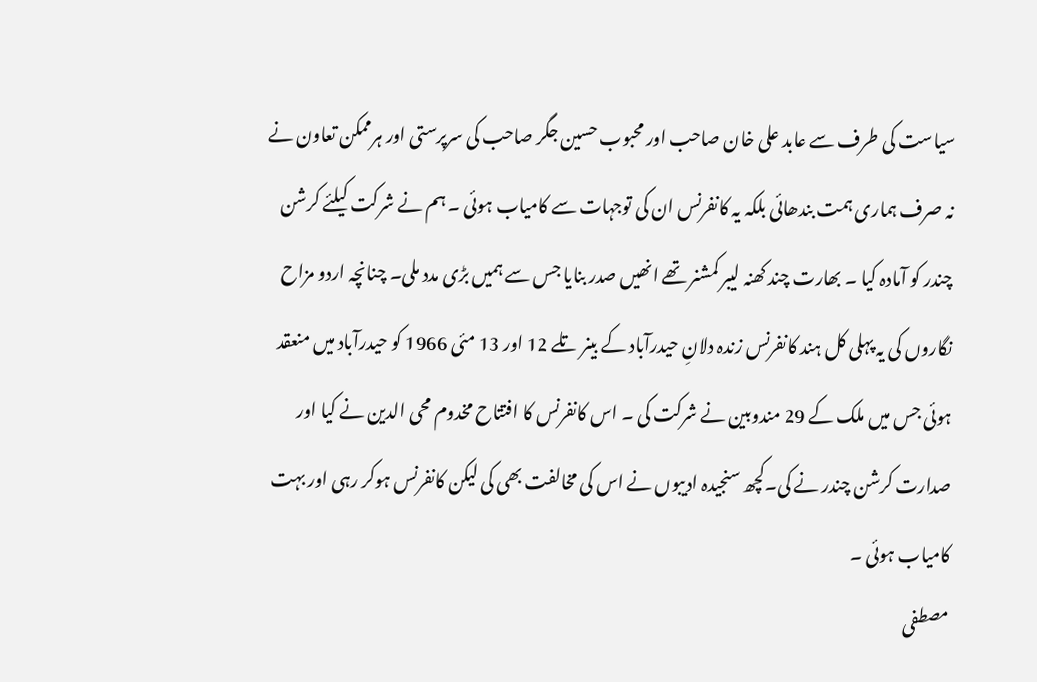سیاست کی طرف سے عابد علی خان صاحب اور محبوب حسین جگر صاحب کی سرپرستی اور ہرممکن تعاون نے نہ صرف ہماری ہمت بندھائی بلکہ یہ کانفرنس ان کی توجہات سے کامیاب ہوئی ۔ ہم نے شرکت کیلئے کرشن چندر کو آمادہ کیا ۔ بھارت چند کھنہ لیبر کمشنر تھے انھیں صدر بنایا جس سے ہمیں بڑی مدد ملی۔ چنانچہ اردو مزاح نگاروں کی یہ پہلی کل ہند کانفرنس زندہ دلانِ حیدرآباد کے بینر تلے 12 اور 13 مئی 1966 کو حیدرآباد میں منعقد ہوئی جس میں ملک کے 29 مندوبین نے شرکت کی ۔ اس کانفرنس کا افتتاح مخدوم محی الدین نے کیا اور صدارت کرشن چندر نے کی۔کچھ سنجیدہ ادیبوں نے اس کی مخالفت بھی کی لیکن کانفرنس ہوکر رہی اور بہت کامیاب ہوئی ۔
مصطفی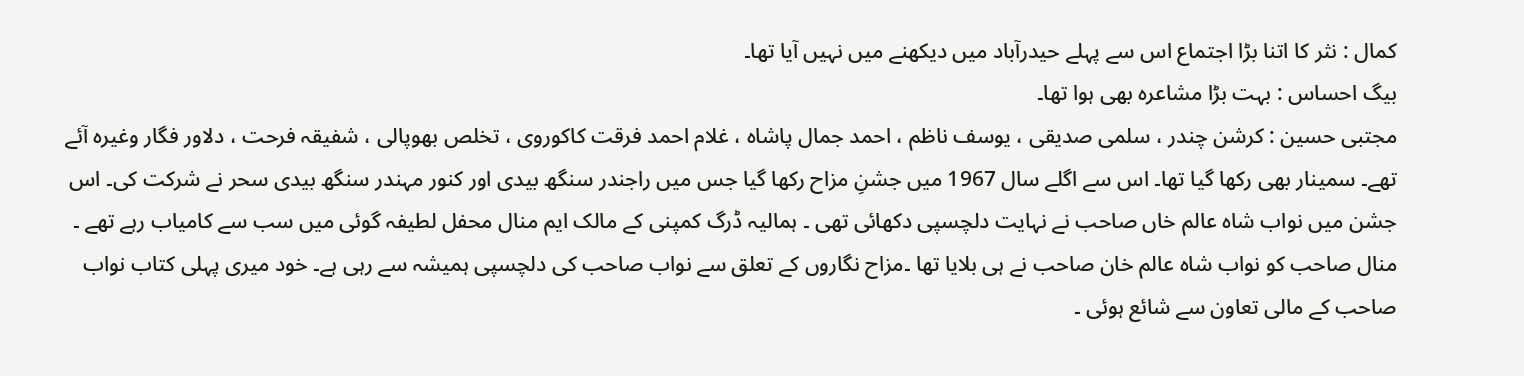کمال : نثر کا اتنا بڑا اجتماع اس سے پہلے حیدرآباد میں دیکھنے میں نہیں آیا تھا۔
بیگ احساس : بہت بڑا مشاعرہ بھی ہوا تھا۔
مجتبی حسین : کرشن چندر ، سلمی صدیقی ، یوسف ناظم ، احمد جمال پاشاہ ، غلام احمد فرقت کاکوروی ، تخلص بھوپالی ، شفیقہ فرحت ، دلاور فگار وغیرہ آئے تھے۔ سمینار بھی رکھا گیا تھا۔ اس سے اگلے سال 1967 میں جشنِ مزاح رکھا گیا جس میں راجندر سنگھ بیدی اور کنور مہندر سنگھ بیدی سحر نے شرکت کی۔ اس جشن میں نواب شاہ عالم خاں صاحب نے نہایت دلچسپی دکھائی تھی ۔ ہمالیہ ڈرگ کمپنی کے مالک ایم منال محفل لطیفہ گوئی میں سب سے کامیاب رہے تھے ۔ منال صاحب کو نواب شاہ عالم خان صاحب نے ہی بلایا تھا ۔مزاح نگاروں کے تعلق سے نواب صاحب کی دلچسپی ہمیشہ سے رہی ہے۔ خود میری پہلی کتاب نواب صاحب کے مالی تعاون سے شائع ہوئی ۔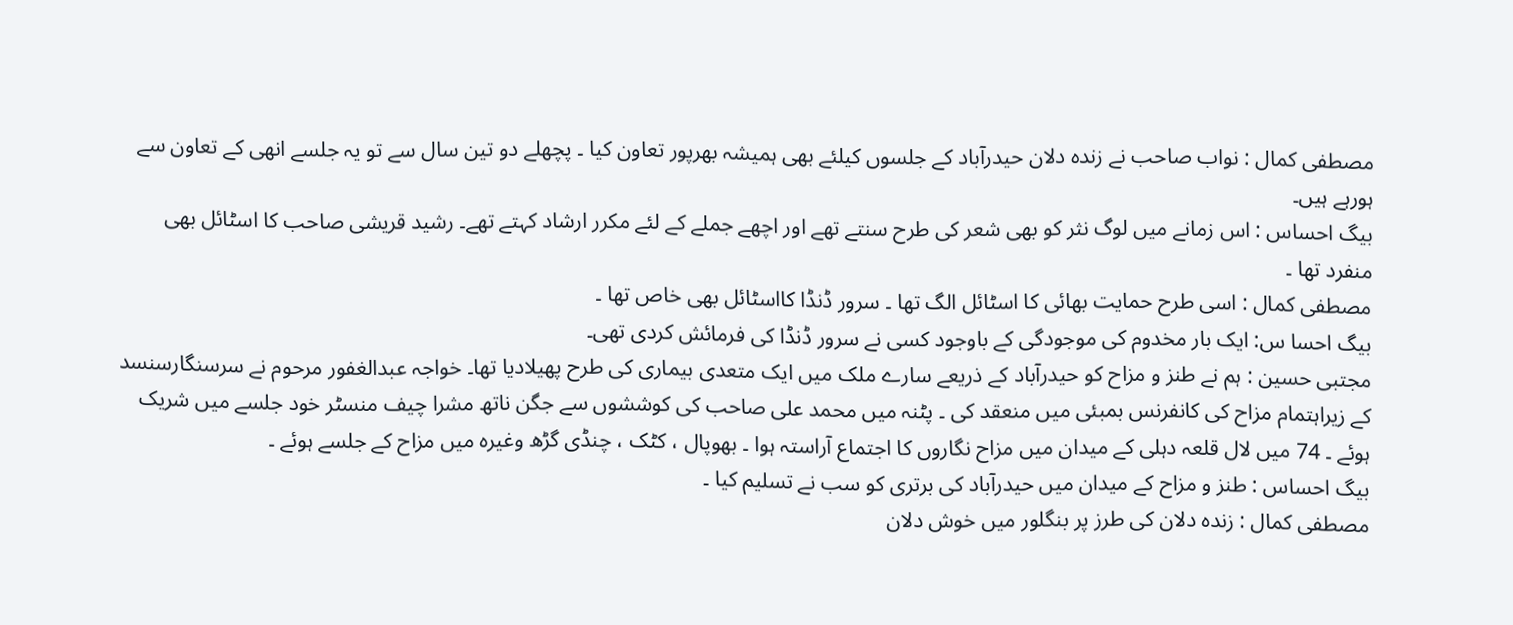مصطفی کمال : نواب صاحب نے زندہ دلان حیدرآباد کے جلسوں کیلئے بھی ہمیشہ بھرپور تعاون کیا ۔ پچھلے دو تین سال سے تو یہ جلسے انھی کے تعاون سے ہورہے ہیں۔
بیگ احساس : اس زمانے میں لوگ نثر کو بھی شعر کی طرح سنتے تھے اور اچھے جملے کے لئے مکرر ارشاد کہتے تھے۔ رشید قریشی صاحب کا اسٹائل بھی منفرد تھا ۔
مصطفی کمال : اسی طرح حمایت بھائی کا اسٹائل الگ تھا ۔ سرور ڈنڈا کااسٹائل بھی خاص تھا ۔
بیگ احسا س: ایک بار مخدوم کی موجودگی کے باوجود کسی نے سرور ڈنڈا کی فرمائش کردی تھی۔
مجتبی حسین : ہم نے طنز و مزاح کو حیدرآباد کے ذریعے سارے ملک میں ایک متعدی بیماری کی طرح پھیلادیا تھا۔ خواجہ عبدالغفور مرحوم نے سرسنگارسنسد کے زیراہتمام مزاح کی کانفرنس بمبئی میں منعقد کی ۔ پٹنہ میں محمد علی صاحب کی کوششوں سے جگن ناتھ مشرا چیف منسٹر خود جلسے میں شریک ہوئے ۔ 74 میں لال قلعہ دہلی کے میدان میں مزاح نگاروں کا اجتماع آراستہ ہوا ۔ بھوپال ، کٹک ، چنڈی گڑھ وغیرہ میں مزاح کے جلسے ہوئے ۔
بیگ احساس : طنز و مزاح کے میدان میں حیدرآباد کی برتری کو سب نے تسلیم کیا ۔
مصطفی کمال : زندہ دلان کی طرز پر بنگلور میں خوش دلان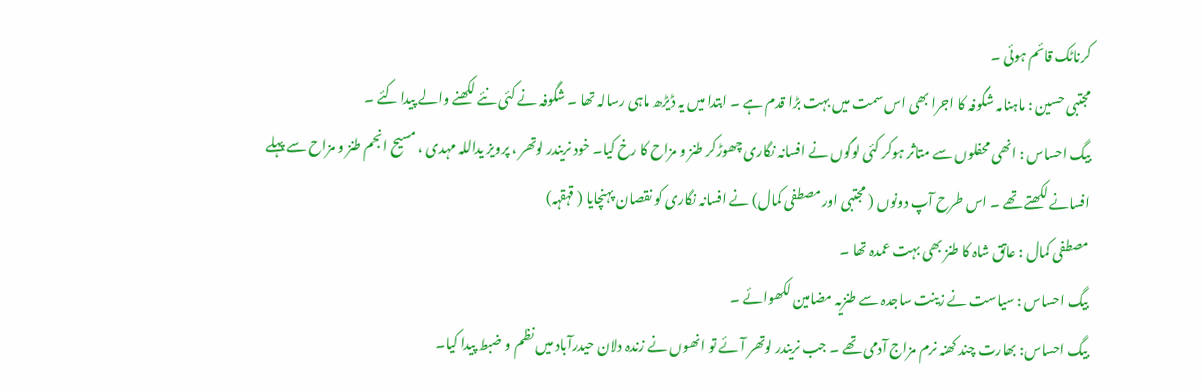کرناٹک قائم ہوئی ۔
مجتبی حسین : ماہنامہ شگوفہ کا اجرا بھی اس سمت میں بہت بڑا قدم ہے ۔ ابتدا میں یہ ڈیڑھ ماہی رسالہ تھا ۔ شگوفہ نے کئی نئے لکھنے والے پیدا کئے ۔
بیگ احساس : انھی محفلوں سے متاثر ہوکر کئی لوگوں نے افسانہ نگاری چھوڑکر طنز و مزاح کا رخ کیا۔ خود نریندر لوتھر ، پرویز یداللہ مہدی ، مسیح انجم طنز و مزاح سے پہلے افسانے لکھتے تھے ۔ اس طرح آپ دونوں ( مجتبی اور مصطفی کمال) نے افسانہ نگاری کو نقصان پہنچایا ( قہقہہ)
مصطفی کمال : عاتق شاہ کا طنز بھی بہت عمدہ تھا ۔
بیگ احساس : سیاست نے زینت ساجدہ سے طنزیہ مضامین لکھوائے ۔
بیگ احساس: بھارت چند کھنہ نرم مزاج آدمی تھے ۔ جب نریندر لوتھر آئے تو انھوں نے زندہ دلان حیدرآباد میں نظم و ضبط پیدا کیا۔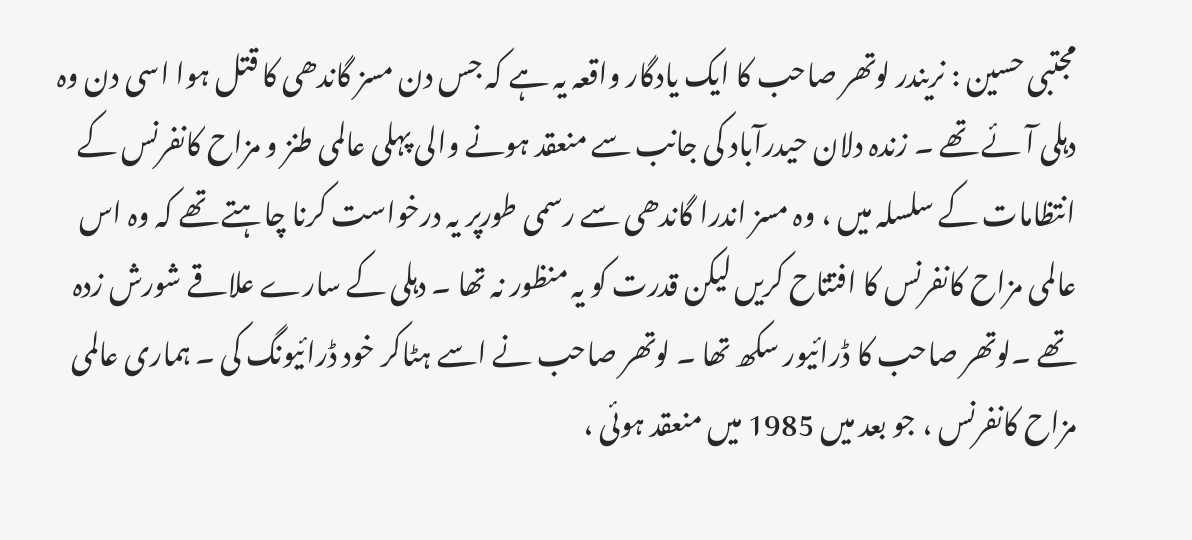مجتبی حسین : نریندر لوتھر صاحب کا ایک یادگار واقعہ یہ ہے کہ جس دن مسز گاندھی کا قتل ہوا اسی دن وہ دہلی آئے تھے ۔ زندہ دلان حیدرآباد کی جانب سے منعقد ہونے والی پہلی عالمی طنز و مزاح کانفرنس کے انتظامات کے سلسلہ میں ، وہ مسز اندرا گاندھی سے رسمی طورپر یہ درخواست کرنا چاہتے تھے کہ وہ اس عالمی مزاح کانفرنس کا افتتاح کریں لیکن قدرت کو یہ منظور نہ تھا ۔ دہلی کے سارے علاقے شورش زدہ تھے ۔لوتھر صاحب کا ڈرائیور سکھ تھا ۔ لوتھر صاحب نے اسے ہٹاکر خود ڈرائیونگ کی ۔ ہماری عالمی مزاح کانفرنس ، جو بعد میں 1985 میں منعقد ہوئی ،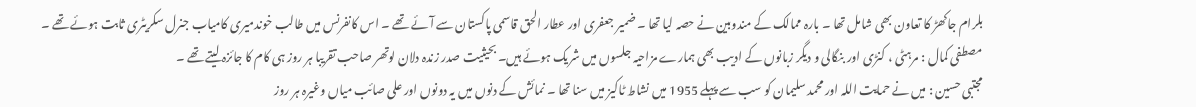بلرام جاکھڑ کا تعاون بھی شامل تھا ۔ بارہ ممالک کے مندوبین نے حصہ لیا تھا ۔ ضمیر جعفری اور عطار الحق قاسمی پاکستان سے آئے تھے ۔ اس کانفرنس میں طالب خوندمیری کامیاب جنرل سکریٹری ثابت ہوئے تھے ۔
مصطفی کمال : مرہٹی ، کنڑی اور بنگالی و دیگر زبانوں کے ادیب بھی ہمارے مزاحیہ جلسوں میں شریک ہوئے ہیں۔ بحیثیت صدر زندہ دلان لوتھر صاحب تقریبا ہر روز ہی کام کا جائزہ لیتے تھے ۔
مجتبی حسین : میں نے حمایت اللہ اور محمد سلیمان کو سب سے پہلے 1955 میں نشاط ٹاکیز میں سنا تھا ۔ نمائش کے دنوں میں یہ دونوں اور علی صائب میاں وغیرہ ہر روز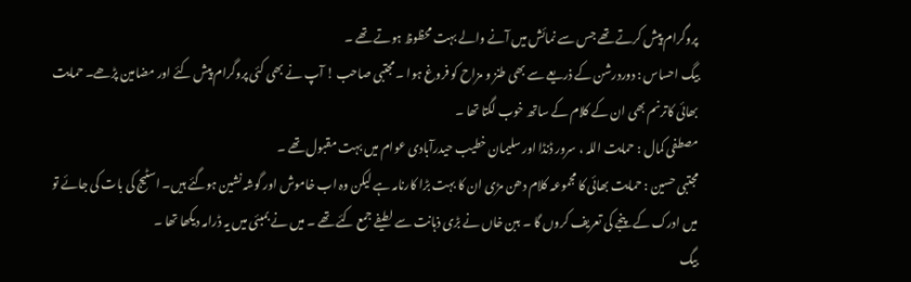پروگرام پیش کرتے تھے جس سے نمائش میں آنے والے بہت محظوظ ہوتے تھے ۔
بیگ احساس : دوردرشن کے ذریعے سے بھی طنز و مزاح کو فروغ ہوا ۔ مجتبی صاحب ! آپ نے بھی کئی پروگرام پیش کئے اور مضامین پڑھے۔ حمایت بھائی کاترنم بھی ان کے کلام کے ساتھ خوب لگتا تھا ۔
مصطفی کمال : حمایت اللہ ، سرور ڈنڈا اور سلیمان خطیب حیدرآبادی عوام میں بہت مقبول تھے ۔
مجتبی حسین : حمایت بھائی کا مجموعہ کلام دھن مڑی ان کا بہت بڑا کارنامہ ہے لیکن وہ اب خاموش اور گوشہ نشین ہوگئے ہیں۔ اسٹیج کی بات کی جائے تو میں ادرک کے پنجے کی تعریف کروں گا ۔ ببن خاں نے بڑی ذہانت سے لطیفے جمع کئے تھے ۔ میں نے بمبئی میں یہ ڈرامہ دیکھا تھا ۔
بیگ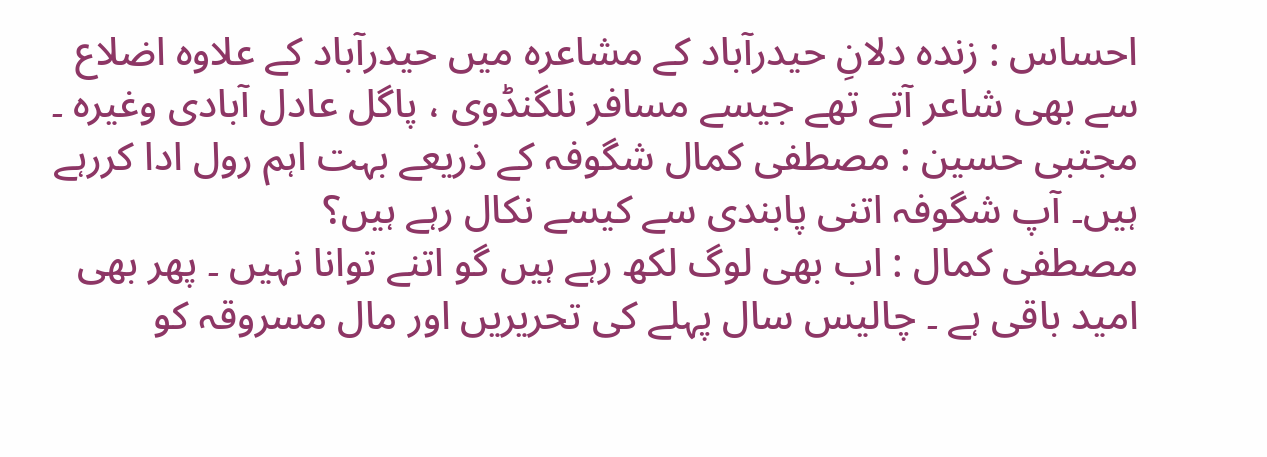احساس : زندہ دلانِ حیدرآباد کے مشاعرہ میں حیدرآباد کے علاوہ اضلاع سے بھی شاعر آتے تھے جیسے مسافر نلگنڈوی ، پاگل عادل آبادی وغیرہ ۔
مجتبی حسین : مصطفی کمال شگوفہ کے ذریعے بہت اہم رول ادا کررہے ہیں۔ آپ شگوفہ اتنی پابندی سے کیسے نکال رہے ہیں؟
مصطفی کمال : اب بھی لوگ لکھ رہے ہیں گو اتنے توانا نہیں ۔ پھر بھی امید باقی ہے ۔ چالیس سال پہلے کی تحریریں اور مال مسروقہ کو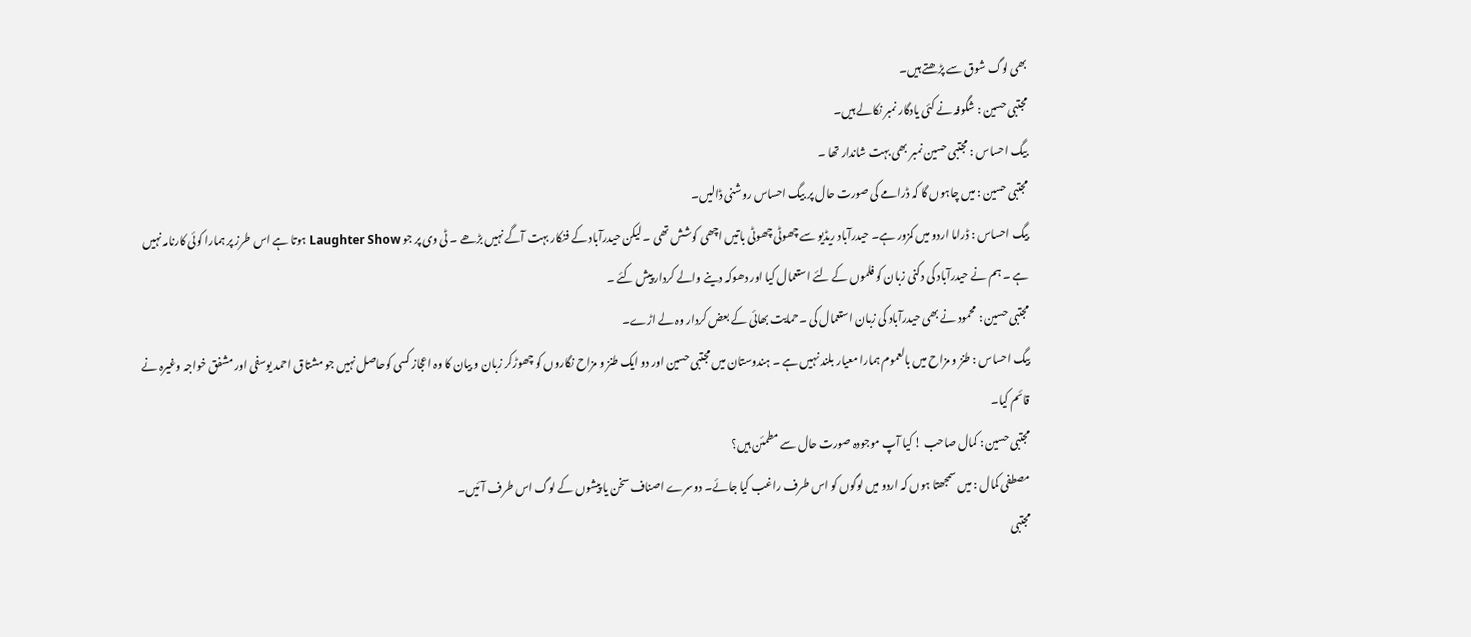بھی لوگ شوق سے پڑھتے ہیں۔
مجتبی حسین : شگوفہ نے کئی یادگار نمبر نکالے ہیں۔
بیگ احساس : مجتبی حسین نمبر بھی بہت شاندار تھا ۔
مجتبی حسین : میں چاہوں گا کہ ڈرامے کی صورت حال پر بیگ احساس روشنی ڈالیں۔
بیگ احساس : ڈراما اردو میں کمزور ہے۔ حیدرآباد ریڈیو سے چھوٹی چھوٹی باتیں اچھی کوشش تھی ۔ لیکن حیدرآباد کے فنکار بہت آگے نہیں بڑھے ۔ ٹی وی پر جو Laughter Show ہوتا ہے اس طرز پر ہمارا کوئی کارنامہ نہیں ہے ۔ ہم نے حیدرآباد کی دکنی زبان کو فلموں کے لئے استعمال کیا اور دھوکہ دینے والے کردار پیش کئے ۔
مجتبی حسین : محمود نے بھی حیدرآباد کی زبان استعمال کی ۔حمایت بھائی کے بعض کردار وہ لے اڑے۔
بیگ احساس : طنز و مزاح میں بالعموم ہمارا معیار بلند نہیں ہے ۔ ہندوستان میں مجتبی حسین اور دو ایک طنز و مزاح نگاروں کو چھوڑکر زبان و بیان کا وہ اعجاز کسی کوحاصل نہیں جو مشتاق احمد یوسفی اور مشفق خواجہ وغیرہ نے قائم کیا۔
مجتبی حسین : کمال صاحب ! کیا آپ موجودہ صورت حال سے مطمئن ہیں؟
مصطفی کمال : میں سمجھتا ہوں کہ اردو میں لوگوں کو اس طرف راغب کیا جائے۔ دوسرے اصناف سخن یا پیشوں کے لوگ اس طرف آئیں۔
مجتبی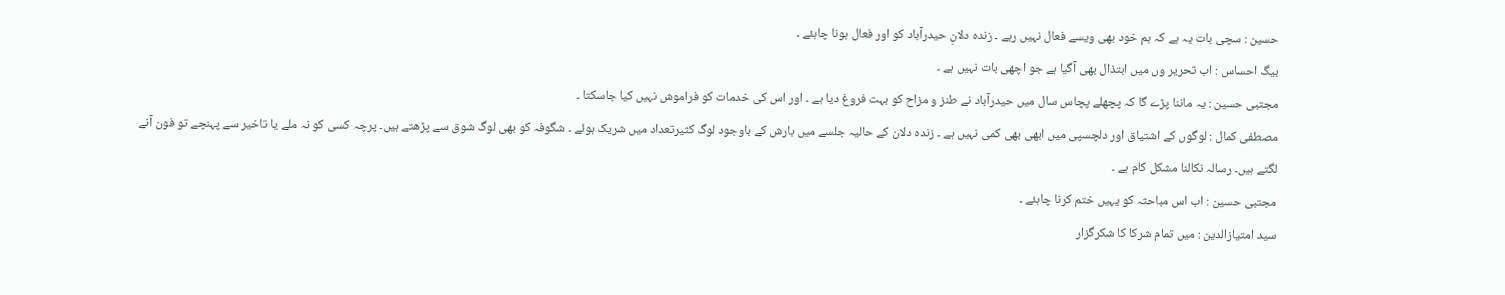حسین : سچی بات یہ ہے کہ ہم خود بھی ویسے فعال نہیں رہے ۔ زندہ دلانِ حیدرآباد کو اور فعال ہونا چاہئے ۔
بیگ احساس : اب تحریر وں میں ابتذال بھی آگیا ہے جو اچھی بات نہیں ہے ۔
مجتبی حسین : یہ ماننا پڑے گا کہ پچھلے پچاس سال میں حیدرآباد نے طنز و مزاح کو بہت فروغ دیا ہے ۔ اور اس کی خدمات کو فراموش نہیں کیا جاسکتا ۔
مصطفی کمال : لوگوں کے اشتیاق اور دلچسپی میں ابھی بھی کمی نہیں ہے ۔ زندہ دلان کے حالیہ جلسے میں بارش کے باوجود لوگ کثیرتعداد میں شریک ہوئے ۔ شگوفہ کو بھی لوگ شوق سے پڑھتے ہیں۔ پرچہ کسی کو نہ ملے یا تاخیر سے پہنچے تو فون آنے لگتے ہیں۔ رسالہ نکالنا مشکل کام ہے ۔
مجتبی حسین : اب اس مباحثہ کو یہیں ختم کرنا چاہئے ۔
سید امتیازالدین : میں تمام شرکا کا شکرگزار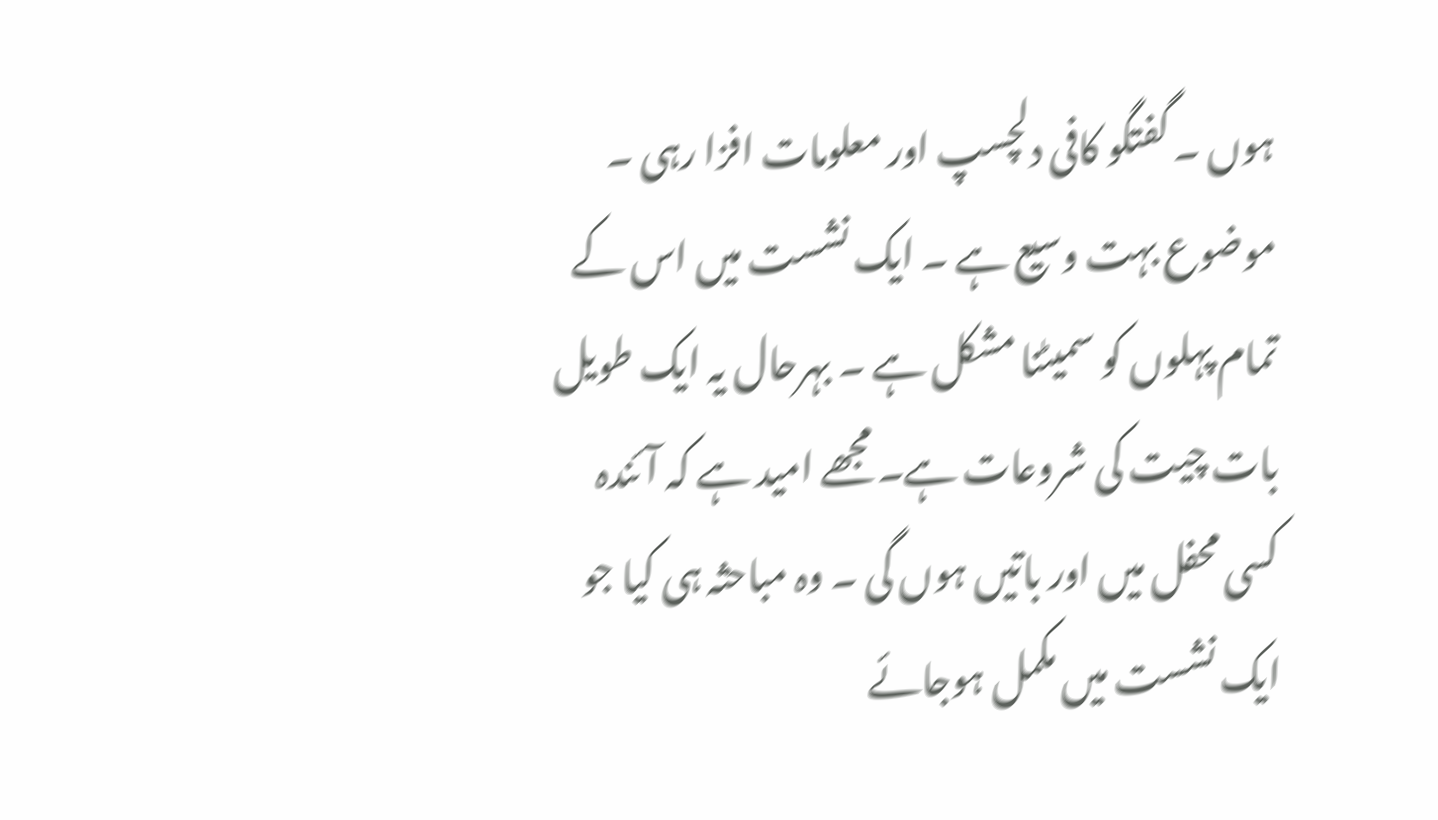ہوں ۔ گفتگو کافی دلچسپ اور معلومات افزا رہی ۔ موضوع بہت وسیع ہے ۔ ایک نشست میں اس کے تمام پہلوں کو سمیٹنا مشکل ہے ۔ بہرحال یہ ایک طویل بات چیت کی شروعات ہے۔ مجھے امید ہے کہ آئندہ کسی محفل میں اور باتیں ہوں گی ۔ وہ مباحثہ ہی کیا جو ایک نشست میں مکمل ہوجائے